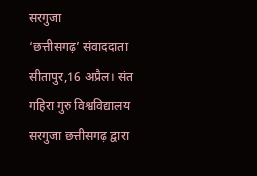सरगुजा
‘छत्तीसगढ़’ संवाददाता
सीतापुर,16 अप्रैल। संत गहिरा गुरु विश्वविद्यालय सरगुजा छत्तीसगढ़ द्वारा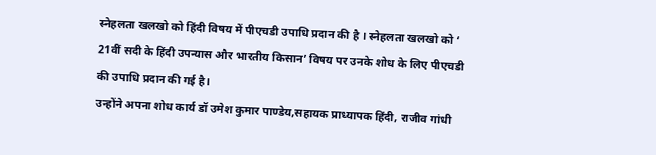स्नेहलता खलखो को हिंदी विषय में पीएचडी उपाधि प्रदान की है । स्नेहलता खलखो को ‘ 21वीं सदी के हिंदी उपन्यास और भारतीय किसान’ विषय पर उनके शोध के लिए पीएचडी की उपाधि प्रदान की गई है।
उन्होंने अपना शोध कार्य डॉ उमेश कुमार पाण्डेय,सहायक प्राध्यापक हिंदी, राजीव गांधी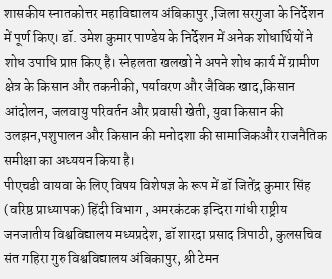शासकीय स्नातकोत्तर महाविद्यालय अंबिकापुर ,जिला सरगुजा के निर्देशन में पूर्ण किए। डॉ. उमेश कुमार पाण्डेय के निर्देशन में अनेक शोधार्थियों ने शोध उपाधि प्राप्त किए है। स्नेहलता खलखो ने अपने शोध कार्य में ग्रामीण क्षेत्र के किसान और तकनीकी, पर्यावरण और जैविक खाद,किसान आंदोलन, जलवायु परिवर्तन और प्रवासी खेती, युवा किसान की उलझन,पशुपालन और किसान की मनोदशा की सामाजिकऔर राजनैतिक समीक्षा का अध्ययन किया है।
पीएचडी वायवा के लिए विषय विशेषज्ञ के रूप में डॉ जितेंद्र कुमार सिंह (वरिष्ठ प्राध्यापक) हिंदी विभाग , अमरकंटक इन्दिरा गांधी राष्ट्रीय जनजातीय विश्वविद्यालय मध्यप्रदेश, डॉ शारदा प्रसाद त्रिपाठी, कुलसचिव संत गहिरा गुरु विश्वविद्यालय अंबिकापुर, श्री टेमन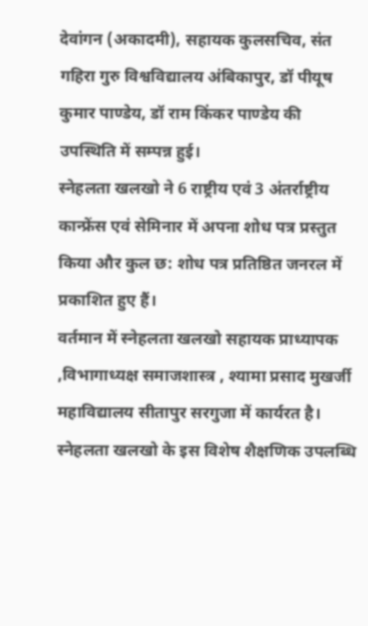देवांगन (अकादमी), सहायक कुलसचिव, संत गहिरा गुरु विश्वविद्यालय अंबिकापुर, डॉ पीयूष कुमार पाण्डेय, डॉ राम किंकर पाण्डेय की उपस्थिति में सम्पन्न हुई।
स्नेहलता खलखो ने 6 राष्ट्रीय एवं 3 अंतर्राष्ट्रीय कान्फ्रेंस एवं सेमिनार में अपना शोध पत्र प्रस्तुत किया और कुल छ: शोध पत्र प्रतिष्ठित जनरल में प्रकाशित हुए हैं।
वर्तमान में स्नेहलता खलखो सहायक प्राध्यापक ,विभागाध्यक्ष समाजशास्त्र , श्यामा प्रसाद मुखर्जी महाविद्यालय सीतापुर सरगुजा में कार्यरत है।
स्नेहलता खलखो के इस विशेष शैक्षणिक उपलब्धि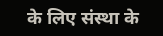के लिए संस्था के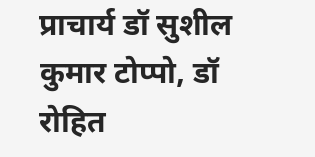प्राचार्य डॉ सुशील कुमार टोप्पो, डॉ रोहित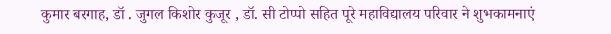कुमार बरगाह, डॉ . जुगल किशोर कुजूर , डॉ. सी टोप्पो सहित पूरे महाविद्यालय परिवार ने शुभकामनाएं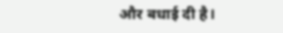और बधाई दी है।